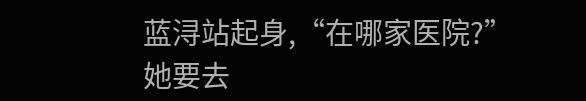蓝浔站起身,“在哪家医院?”
她要去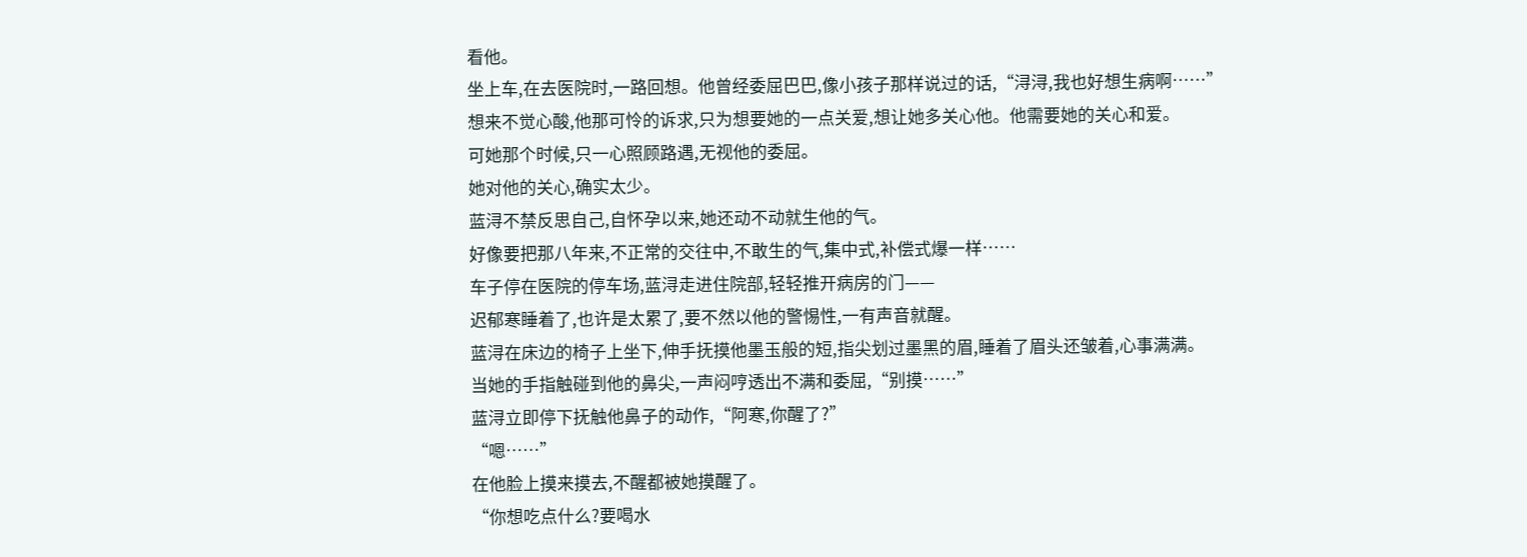看他。
坐上车,在去医院时,一路回想。他曾经委屈巴巴,像小孩子那样说过的话,“浔浔,我也好想生病啊……”
想来不觉心酸,他那可怜的诉求,只为想要她的一点关爱,想让她多关心他。他需要她的关心和爱。
可她那个时候,只一心照顾路遇,无视他的委屈。
她对他的关心,确实太少。
蓝浔不禁反思自己,自怀孕以来,她还动不动就生他的气。
好像要把那八年来,不正常的交往中,不敢生的气,集中式,补偿式爆一样……
车子停在医院的停车场,蓝浔走进住院部,轻轻推开病房的门——
迟郁寒睡着了,也许是太累了,要不然以他的警惕性,一有声音就醒。
蓝浔在床边的椅子上坐下,伸手抚摸他墨玉般的短,指尖划过墨黑的眉,睡着了眉头还皱着,心事满满。
当她的手指触碰到他的鼻尖,一声闷哼透出不满和委屈,“别摸……”
蓝浔立即停下抚触他鼻子的动作,“阿寒,你醒了?”
“嗯……”
在他脸上摸来摸去,不醒都被她摸醒了。
“你想吃点什么?要喝水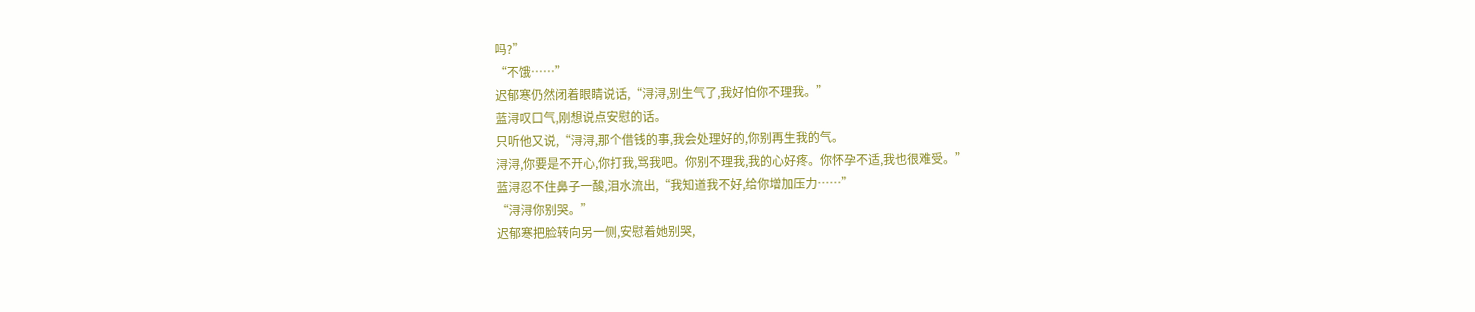吗?”
“不饿……”
迟郁寒仍然闭着眼睛说话,“浔浔,别生气了,我好怕你不理我。”
蓝浔叹口气,刚想说点安慰的话。
只听他又说,“浔浔,那个借钱的事,我会处理好的,你别再生我的气。
浔浔,你要是不开心,你打我,骂我吧。你别不理我,我的心好疼。你怀孕不适,我也很难受。”
蓝浔忍不住鼻子一酸,泪水流出,“我知道我不好,给你增加压力……”
“浔浔你别哭。”
迟郁寒把脸转向另一侧,安慰着她别哭,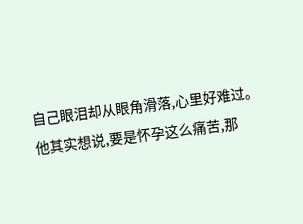自己眼泪却从眼角滑落,心里好难过。
他其实想说,要是怀孕这么痛苦,那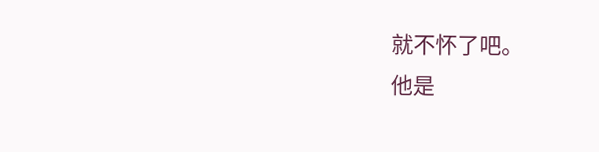就不怀了吧。
他是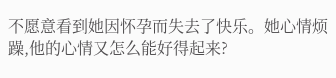不愿意看到她因怀孕而失去了快乐。她心情烦躁,他的心情又怎么能好得起来?